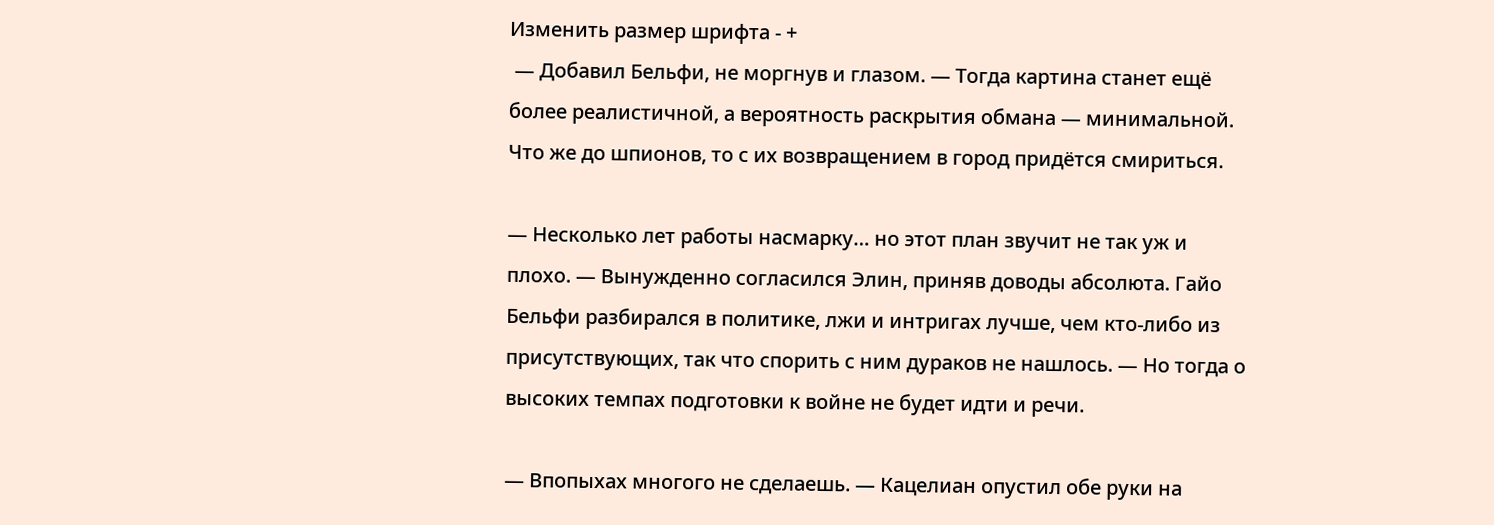Изменить размер шрифта - +
 — Добавил Бельфи, не моргнув и глазом. — Тогда картина станет ещё более реалистичной, а вероятность раскрытия обмана — минимальной. Что же до шпионов, то с их возвращением в город придётся смириться.

— Несколько лет работы насмарку… но этот план звучит не так уж и плохо. — Вынужденно согласился Элин, приняв доводы абсолюта. Гайо Бельфи разбирался в политике, лжи и интригах лучше, чем кто-либо из присутствующих, так что спорить с ним дураков не нашлось. — Но тогда о высоких темпах подготовки к войне не будет идти и речи.

— Впопыхах многого не сделаешь. — Кацелиан опустил обе руки на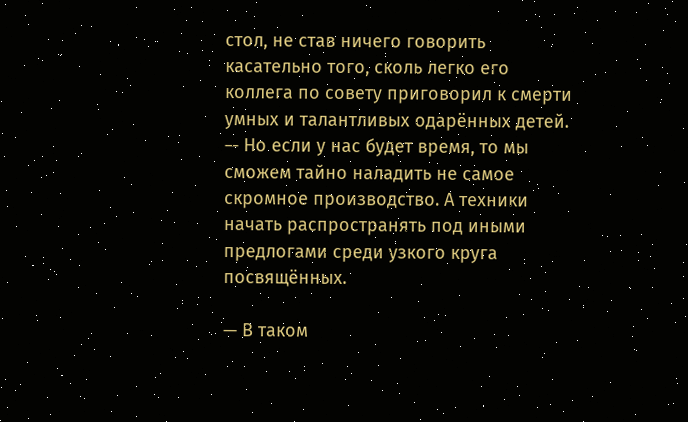стол, не став ничего говорить касательно того, сколь легко его коллега по совету приговорил к смерти умных и талантливых одарённых детей. — Но если у нас будет время, то мы сможем тайно наладить не самое скромное производство. А техники начать распространять под иными предлогами среди узкого круга посвящённых.

— В таком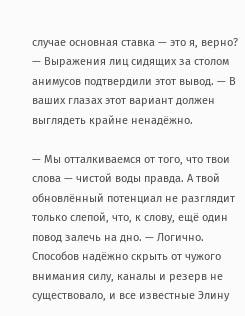случае основная ставка — это я, верно? — Выражения лиц сидящих за столом анимусов подтвердили этот вывод. — В ваших глазах этот вариант должен выглядеть крайне ненадёжно.

— Мы отталкиваемся от того, что твои слова — чистой воды правда. А твой обновлённый потенциал не разглядит только слепой, что, к слову, ещё один повод залечь на дно. — Логично. Способов надёжно скрыть от чужого внимания силу, каналы и резерв не существовало, и все известные Элину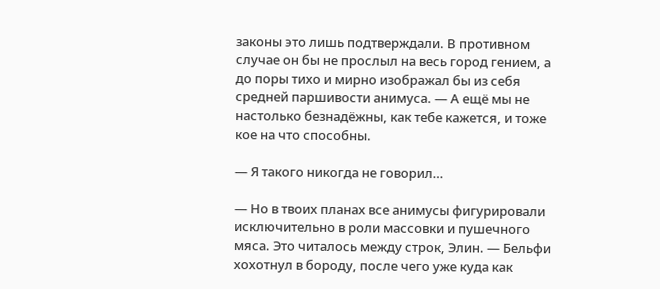законы это лишь подтверждали. В противном случае он бы не прослыл на весь город гением, а до поры тихо и мирно изображал бы из себя средней паршивости анимуса. — А ещё мы не настолько безнадёжны, как тебе кажется, и тоже кое на что способны.

— Я такого никогда не говорил…

— Но в твоих планах все анимусы фигурировали исключительно в роли массовки и пушечного мяса. Это читалось между строк, Элин. — Бельфи хохотнул в бороду, после чего уже куда как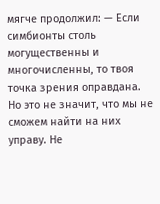мягче продолжил: — Если симбионты столь могущественны и многочисленны, то твоя точка зрения оправдана. Но это не значит, что мы не сможем найти на них управу. Не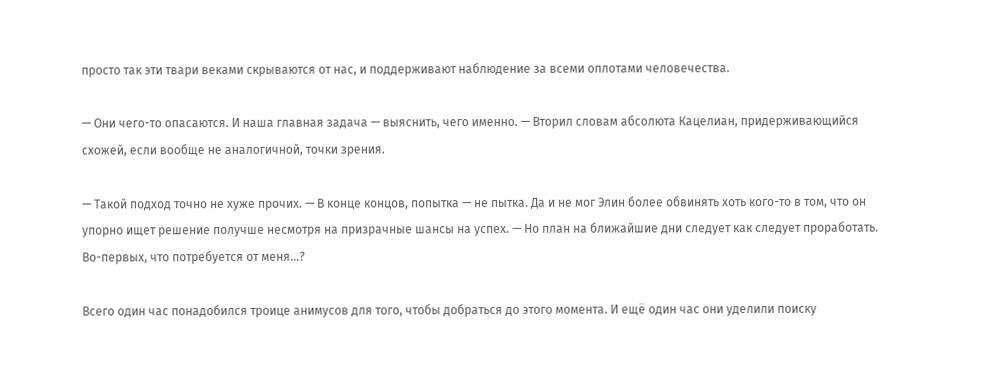просто так эти твари веками скрываются от нас, и поддерживают наблюдение за всеми оплотами человечества.

— Они чего-то опасаются. И наша главная задача — выяснить, чего именно. — Вторил словам абсолюта Кацелиан, придерживающийся схожей, если вообще не аналогичной, точки зрения.

— Такой подход точно не хуже прочих. — В конце концов, попытка — не пытка. Да и не мог Элин более обвинять хоть кого-то в том, что он упорно ищет решение получше несмотря на призрачные шансы на успех. — Но план на ближайшие дни следует как следует проработать. Во-первых, что потребуется от меня…?

Всего один час понадобился троице анимусов для того, чтобы добраться до этого момента. И ещё один час они уделили поиску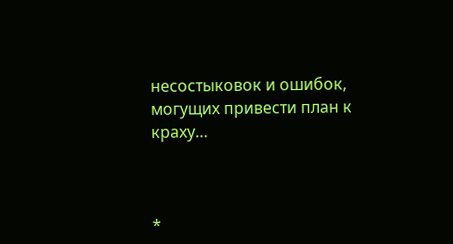несостыковок и ошибок, могущих привести план к краху…



*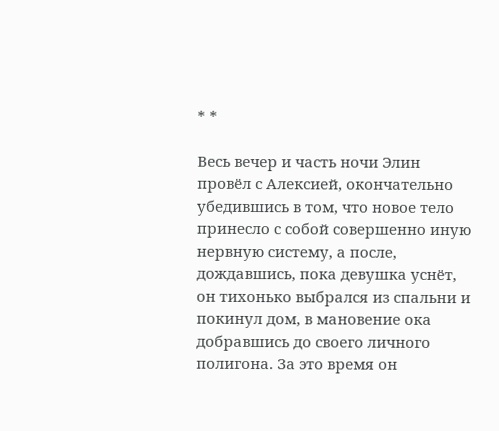* *

Весь вечер и часть ночи Элин провёл с Алексией, окончательно убедившись в том, что новое тело принесло с собой совершенно иную нервную систему, а после, дождавшись, пока девушка уснёт, он тихонько выбрался из спальни и покинул дом, в мановение ока добравшись до своего личного полигона. За это время он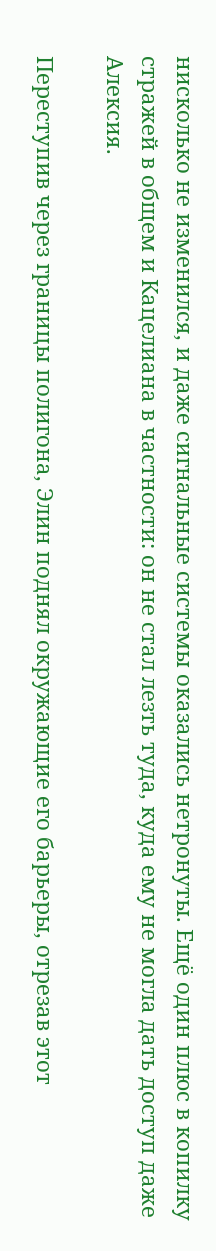нисколько не изменился, и даже сигнальные системы оказались нетронуты. Ещё один плюс в копилку стражей в общем и Кацелиана в частности: он не стал лезть туда, куда ему не могла дать доступ даже Алексия.

Переступив через границы полигона, Элин поднял окружающие его барьеры, отрезав этот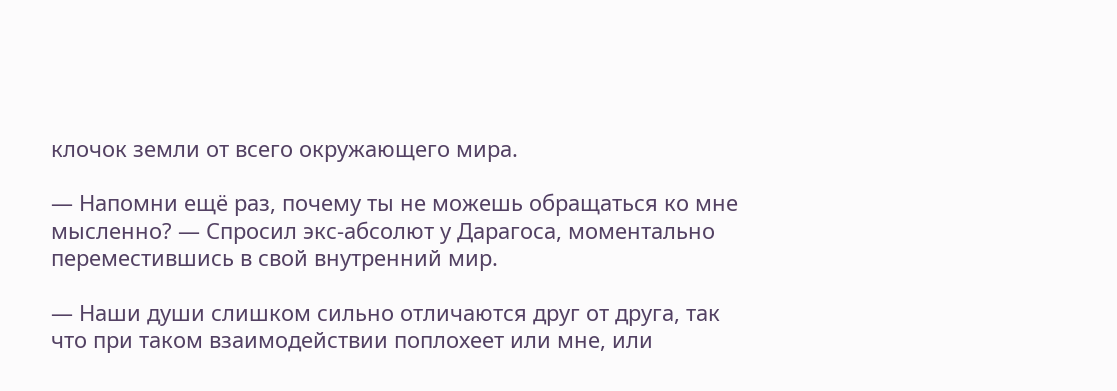клочок земли от всего окружающего мира.

— Напомни ещё раз, почему ты не можешь обращаться ко мне мысленно? — Спросил экс-абсолют у Дарагоса, моментально переместившись в свой внутренний мир.

— Наши души слишком сильно отличаются друг от друга, так что при таком взаимодействии поплохеет или мне, или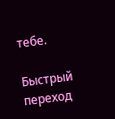тебе.

Быстрый переход